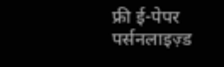फ्री ई-पेपर
पर्सनलाइज़्ड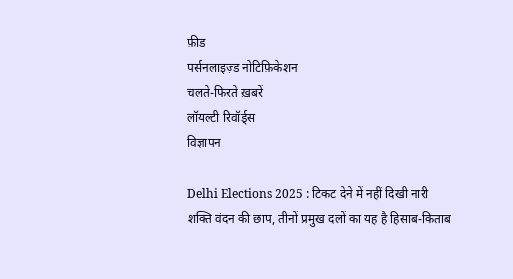फ़ीड
पर्सनलाइज़्ड नोटिफ़िकेशन
चलते-फिरते ख़बरें
लॉयल्टी रिवॉर्ड्स
विज्ञापन

Delhi Elections 2025 : टिकट देने में नहीं दिखी नारी शक्ति वंदन की छाप, तीनों प्रमुख दलों का यह है हिसाब-किताब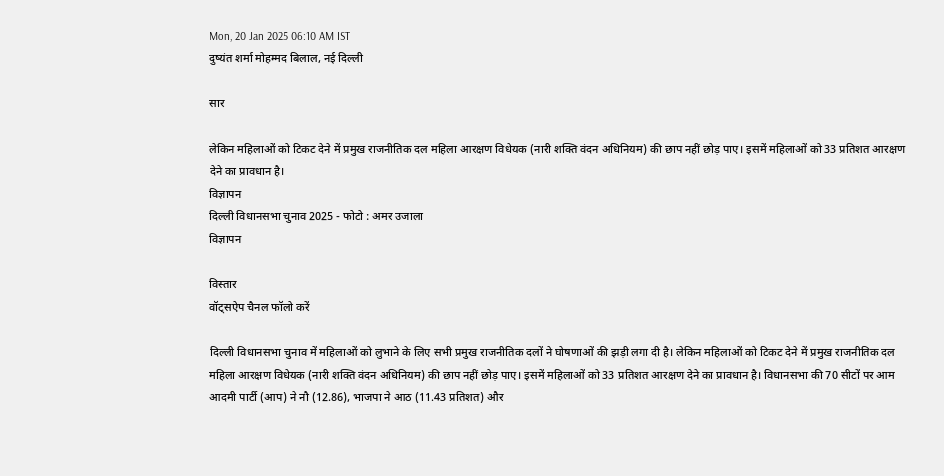Mon, 20 Jan 2025 06:10 AM IST
दुष्यंत शर्मा मोहम्मद बिलाल, नई दिल्ली

सार

लेकिन महिलाओं को टिकट देने में प्रमुख राजनीतिक दल महिला आरक्षण विधेयक (नारी शक्ति वंदन अधिनियम) की छाप नहीं छोड़ पाए। इसमें महिलाओं को 33 प्रतिशत आरक्षण देने का प्रावधान है।
विज्ञापन
दिल्ली विधानसभा चुनाव 2025 - फोटो : अमर उजाला
विज्ञापन

विस्तार
वॉट्सऐप चैनल फॉलो करें

दिल्ली विधानसभा चुनाव में महिलाओं को लुभाने के लिए सभी प्रमुख राजनीतिक दलों ने घोषणाओं की झड़ी लगा दी है। लेकिन महिलाओं को टिकट देने में प्रमुख राजनीतिक दल महिला आरक्षण विधेयक (नारी शक्ति वंदन अधिनियम) की छाप नहीं छोड़ पाए। इसमें महिलाओं को 33 प्रतिशत आरक्षण देने का प्रावधान है। विधानसभा की 70 सीटों पर आम आदमी पार्टी (आप) ने नौ (12.86), भाजपा ने आठ (11.43 प्रतिशत) और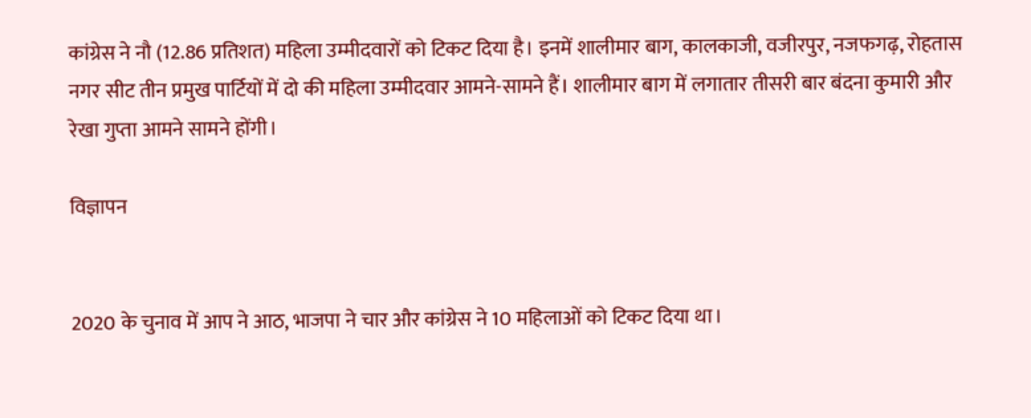कांग्रेस ने नौ (12.86 प्रतिशत) महिला उम्मीदवारों को टिकट दिया है। इनमें शालीमार बाग, कालकाजी, वजीरपुर, नजफगढ़, रोहतास नगर सीट तीन प्रमुख पार्टियों में दो की महिला उम्मीदवार आमने-सामने हैं। शालीमार बाग में लगातार तीसरी बार बंदना कुमारी और रेखा गुप्ता आमने सामने होंगी।

विज्ञापन


2020 के चुनाव में आप ने आठ, भाजपा ने चार और कांग्रेस ने 10 महिलाओं को टिकट दिया था।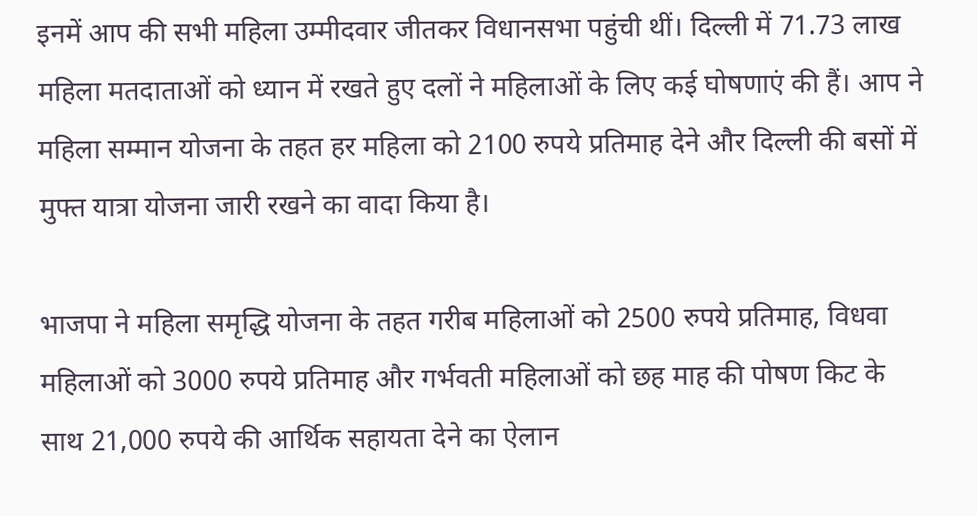इनमें आप की सभी महिला उम्मीदवार जीतकर विधानसभा पहुंची थीं। दिल्ली में 71.73 लाख महिला मतदाताओं को ध्यान में रखते हुए दलों ने महिलाओं के लिए कई घोषणाएं की हैं। आप ने महिला सम्मान योजना के तहत हर महिला को 2100 रुपये प्रतिमाह देने और दिल्ली की बसों में मुफ्त यात्रा योजना जारी रखने का वादा किया है।

भाजपा ने महिला समृद्धि योजना के तहत गरीब महिलाओं को 2500 रुपये प्रतिमाह, विधवा महिलाओं को 3000 रुपये प्रतिमाह और गर्भवती महिलाओं को छह माह की पोषण किट के साथ 21,000 रुपये की आर्थिक सहायता देने का ऐलान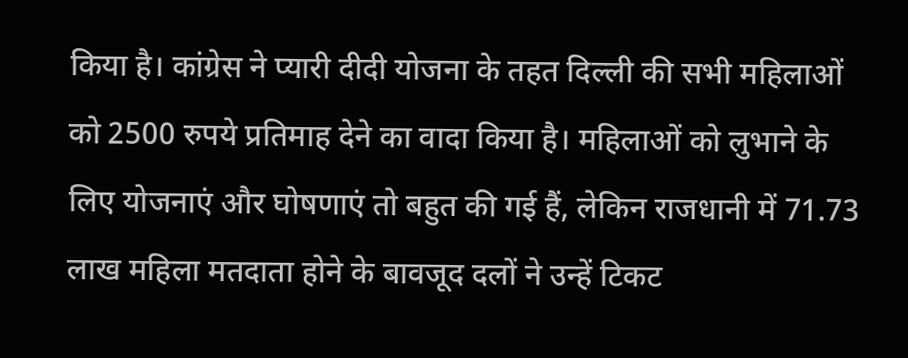किया है। कांग्रेस ने प्यारी दीदी योजना के तहत दिल्ली की सभी महिलाओं को 2500 रुपये प्रतिमाह देने का वादा किया है। महिलाओं को लुभाने के लिए योजनाएं और घोषणाएं तो बहुत की गई हैं, लेकिन राजधानी में 71.73 लाख महिला मतदाता होने के बावजूद दलों ने उन्हें टिकट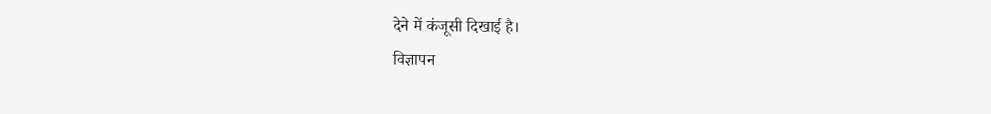देने में कंजूसी दिखाई है।
विज्ञापन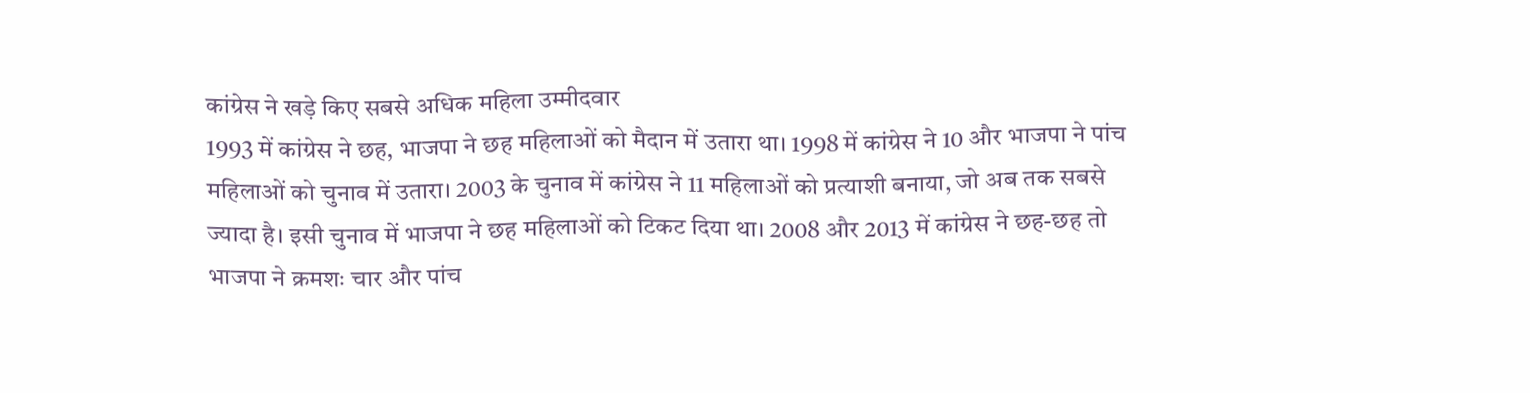कांग्रेस ने खड़े किए सबसे अधिक महिला उम्मीदवार
1993 में कांग्रेस ने छह, भाजपा ने छह महिलाओं को मैदान में उतारा था। 1998 में कांग्रेस ने 10 और भाजपा ने पांच महिलाओं को चुनाव में उतारा। 2003 के चुनाव में कांग्रेस ने 11 महिलाओं को प्रत्याशी बनाया, जो अब तक सबसे ज्यादा है। इसी चुनाव में भाजपा ने छह महिलाओं को टिकट दिया था। 2008 और 2013 में कांग्रेस ने छह-छह तो भाजपा ने क्रमशः चार और पांच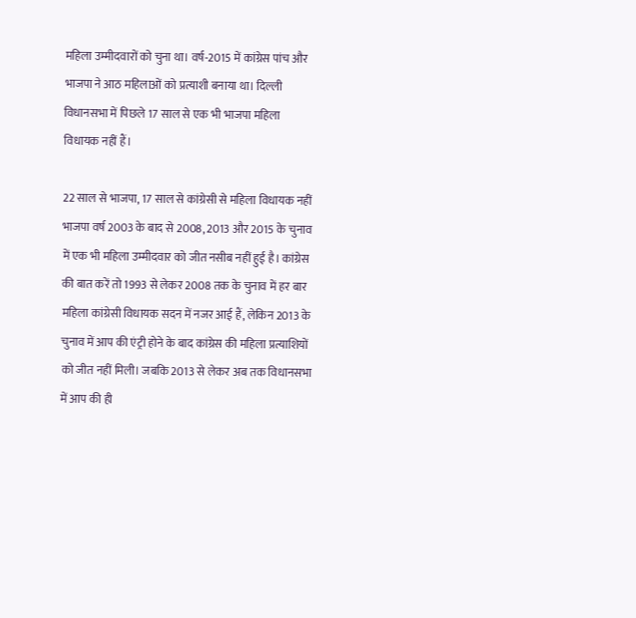महिला उम्मीदवारों को चुना था। वर्ष-2015 में कांग्रेस पांच और भाजपा ने आठ महिलाओं को प्रत्याशी बनाया था। दिल्ली विधानसभा में पिछले 17 साल से एक भी भाजपा महिला विधायक नहीं हैं।

22 साल से भाजपा, 17 साल से कांग्रेसी से महिला विधायक नहीं
भाजपा वर्ष 2003 के बाद से 2008, 2013 और 2015 के चुनाव में एक भी महिला उम्मीदवार को जीत नसीब नहीं हुई है। कांग्रेस की बात करें तो 1993 से लेकर 2008 तक के चुनाव में हर बार महिला कांग्रेसी विधायक सदन में नजर आई हैं, लेकिन 2013 के चुनाव में आप की एंट्री होने के बाद कांग्रेस की महिला प्रत्याशियों को जीत नहीं मिली। जबकि 2013 से लेकर अब तक विधानसभा में आप की ही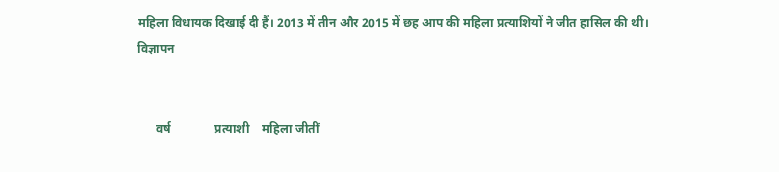महिला विधायक दिखाई दी हैं। 2013 में तीन और 2015 में छह आप की महिला प्रत्याशियों ने जीत हासिल की थी।
विज्ञापन


      वर्ष              प्रत्याशी    महिला जीतीं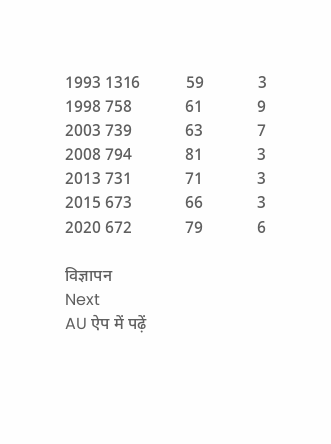1993 1316           59             3
1998 758             61             9
2003 739             63             7
2008 794             81             3
2013 731             71             3
2015 673             66             3
2020 672             79             6

विज्ञापन
Next
AU ऐप में पढ़ें